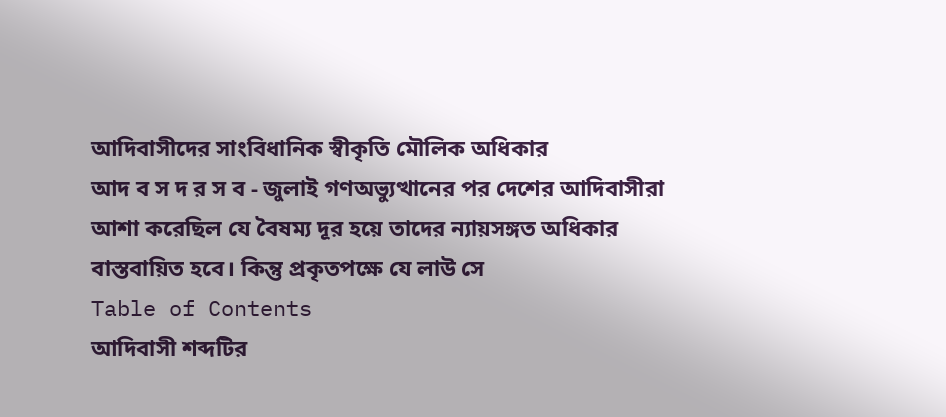আদিবাসীদের সাংবিধানিক স্বীকৃতি মৌলিক অধিকার
আদ ব স দ র স ব - জুলাই গণঅভ্যুত্থানের পর দেশের আদিবাসীরা আশা করেছিল যে বৈষম্য দূর হয়ে তাদের ন্যায়সঙ্গত অধিকার বাস্তবায়িত হবে। কিন্তু প্রকৃতপক্ষে যে লাউ সে
Table of Contents
আদিবাসী শব্দটির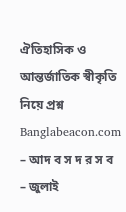ঐতিহাসিক ও আন্তর্জাতিক স্বীকৃতি নিয়ে প্রশ্ন
Banglabeacon.com – আদ ব স দ র স ব – জুলাই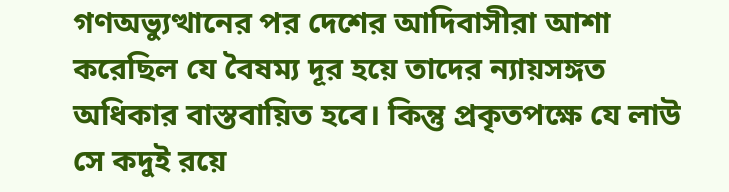গণঅভ্যুত্থানের পর দেশের আদিবাসীরা আশা করেছিল যে বৈষম্য দূর হয়ে তাদের ন্যায়সঙ্গত অধিকার বাস্তবায়িত হবে। কিন্তু প্রকৃতপক্ষে যে লাউ সে কদুই রয়ে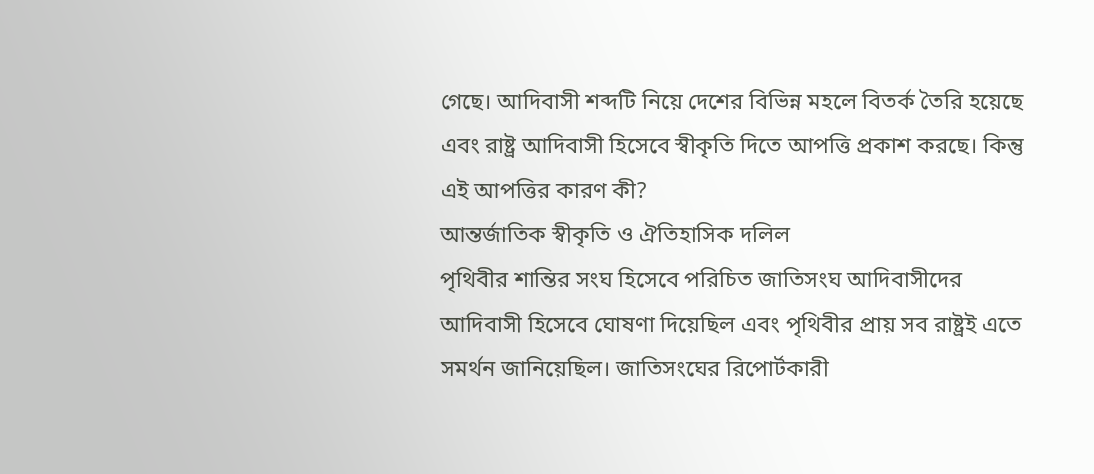গেছে। আদিবাসী শব্দটি নিয়ে দেশের বিভিন্ন মহলে বিতর্ক তৈরি হয়েছে এবং রাষ্ট্র আদিবাসী হিসেবে স্বীকৃতি দিতে আপত্তি প্রকাশ করছে। কিন্তু এই আপত্তির কারণ কী?
আন্তর্জাতিক স্বীকৃতি ও ঐতিহাসিক দলিল
পৃথিবীর শান্তির সংঘ হিসেবে পরিচিত জাতিসংঘ আদিবাসীদের আদিবাসী হিসেবে ঘোষণা দিয়েছিল এবং পৃথিবীর প্রায় সব রাষ্ট্রই এতে সমর্থন জানিয়েছিল। জাতিসংঘের রিপোর্টকারী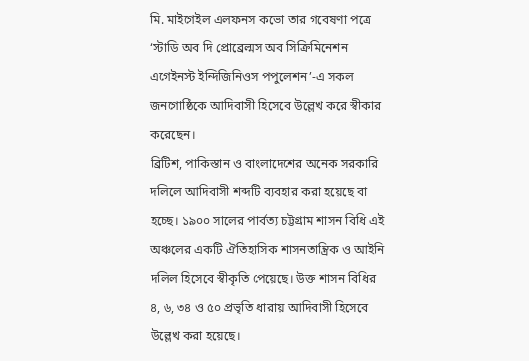মি. মাইগেইল এলফনস কভো তার গবেষণা পত্রে ‘স্টাডি অব দি প্রোব্রেল্মস অব সিক্রিমিনেশন এগেইনস্ট ইন্দিজিনিওস পপুলেশন’-এ সকল জনগোষ্ঠিকে আদিবাসী হিসেবে উল্লেখ করে স্বীকার করেছেন।
ব্রিটিশ, পাকিস্তান ও বাংলাদেশের অনেক সরকারি দলিলে আদিবাসী শব্দটি ব্যবহার করা হয়েছে বা হচ্ছে। ১৯০০ সালের পার্বত্য চট্টগ্রাম শাসন বিধি এই অঞ্চলের একটি ঐতিহাসিক শাসনতান্ত্রিক ও আইনি দলিল হিসেবে স্বীকৃতি পেয়েছে। উক্ত শাসন বিধির ৪, ৬, ৩৪ ও ৫০ প্রভৃতি ধারায় আদিবাসী হিসেবে উল্লেখ করা হয়েছে।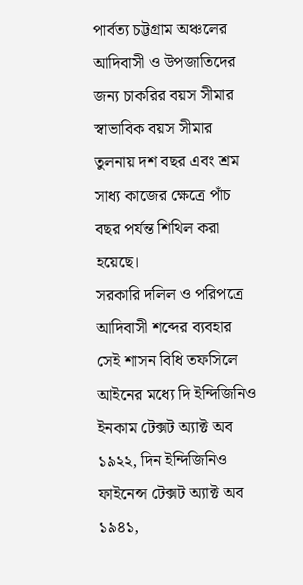পার্বত্য চট্টগ্রাম অঞ্চলের আদিবাসী ও উপজাতিদের জন্য চাকরির বয়স সীমার স্বাভাবিক বয়স সীমার তুলনায় দশ বছর এবং শ্রম সাধ্য কাজের ক্ষেত্রে পাঁচ বছর পর্যন্ত শিথিল করা হয়েছে।
সরকারি দলিল ও পরিপত্রে আদিবাসী শব্দের ব্যবহার
সেই শাসন বিধি তফসিলে আইনের মধ্যে দি ইন্দিজিনিও ইনকাম টেক্সট অ্যাক্ট অব ১৯২২, দিন ইন্দিজিনিও ফাইনেন্স টেক্সট অ্যাক্ট অব ১৯৪১,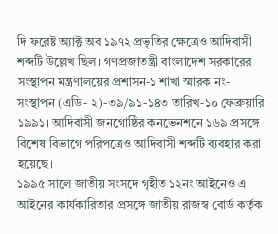দি ফরেষ্ট অ্যাক্ট অব ১৯৭২ প্রভৃতির ক্ষেত্রেও আদিবাসী শব্দটি উল্লেখ ছিল। গণপ্রজাতন্ত্রী বাংলাদেশ সরকারের সংস্থাপন মন্ত্রণালয়ের প্রশাসন-১ শাখা স্মারক নং- সংস্থাপন (এডি- ২)-৩৯/৯১-১৪৩ তারিখ-১০ ফেব্রুয়ারি ১৯৯১। আদিবাসী জনগোষ্ঠির কনভেনশনে ১৬৯ প্রসঙ্গে বিশেষ বিভাগে পরিপত্রেও আদিবাসী শব্দটি ব্যবহার করা হয়েছে।
১৯৯৫ সালে জাতীয় সংসদে গৃহীত ১২নং আইনেও এ আইনের কার্যকারিতার প্রসঙ্গে জাতীয় রাজস্ব বোর্ড কর্তৃক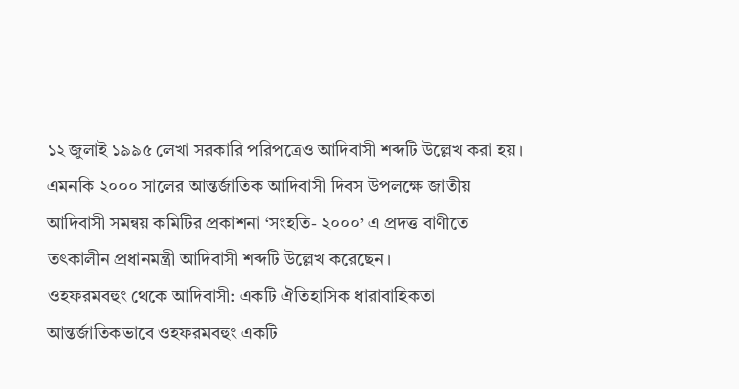১২ জুলাই ১৯৯৫ লেখা সরকারি পরিপত্রেও আদিবাসী শব্দটি উল্লেখ করা হয়। এমনকি ২০০০ সালের আন্তর্জাতিক আদিবাসী দিবস উপলক্ষে জাতীয় আদিবাসী সমন্বয় কমিটির প্রকাশনা ‘সংহতি- ২০০০’ এ প্রদত্ত বাণীতে তৎকালীন প্রধানমন্ত্রী আদিবাসী শব্দটি উল্লেখ করেছেন।
ওহফরমবহুং থেকে আদিবাসী: একটি ঐতিহাসিক ধারাবাহিকতা
আন্তর্জাতিকভাবে ওহফরমবহুং একটি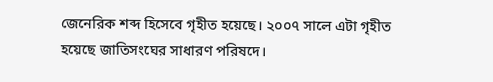জেনেরিক শব্দ হিসেবে গৃহীত হয়েছে। ২০০৭ সালে এটা গৃহীত হয়েছে জাতিসংঘের সাধারণ পরিষদে।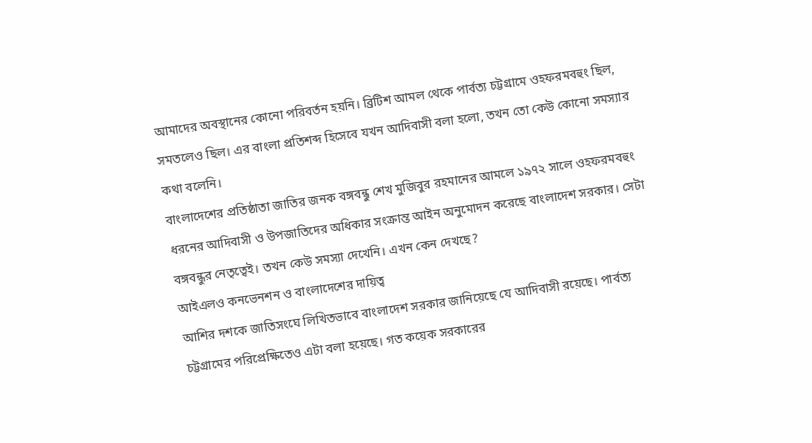আমাদের অবস্থানের কোনো পরিবর্তন হয়নি। ব্রিটিশ আমল থেকে পার্বত্য চট্টগ্রামে ওহফরমবহুং ছিল, সমতলেও ছিল। এর বাংলা প্রতিশব্দ হিসেবে যখন আদিবাসী বলা হলো, তখন তো কেউ কোনো সমস্যার কথা বলেনি।
বাংলাদেশের প্রতিষ্ঠাতা জাতির জনক বঙ্গবন্ধু শেখ মুজিবুর রহমানের আমলে ১৯৭২ সালে ওহফরমবহুং ধরনের আদিবাসী ও উপজাতিদের অধিকার সংক্রান্ত আইন অনুমোদন করেছে বাংলাদেশ সরকার। সেটা বঙ্গবন্ধুর নেতৃত্বেই। তখন কেউ সমস্যা দেখেনি। এখন কেন দেখছে?
আইএলও কনভেনশন ও বাংলাদেশের দায়িত্ব
আশির দশকে জাতিসংঘে লিখিতভাবে বাংলাদেশ সরকার জানিয়েছে যে আদিবাসী রয়েছে। পার্বত্য চট্টগ্রামের পরিপ্রেক্ষিতেও এটা বলা হয়েছে। গত কয়েক সরকারের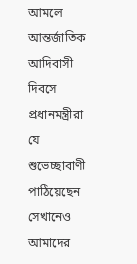আমলে আন্তর্জাতিক আদিবাসী দিবসে প্রধানমন্ত্রীরা যে শুভেচ্ছাবাণী পাঠিয়েছেন সেখানেও আমাদের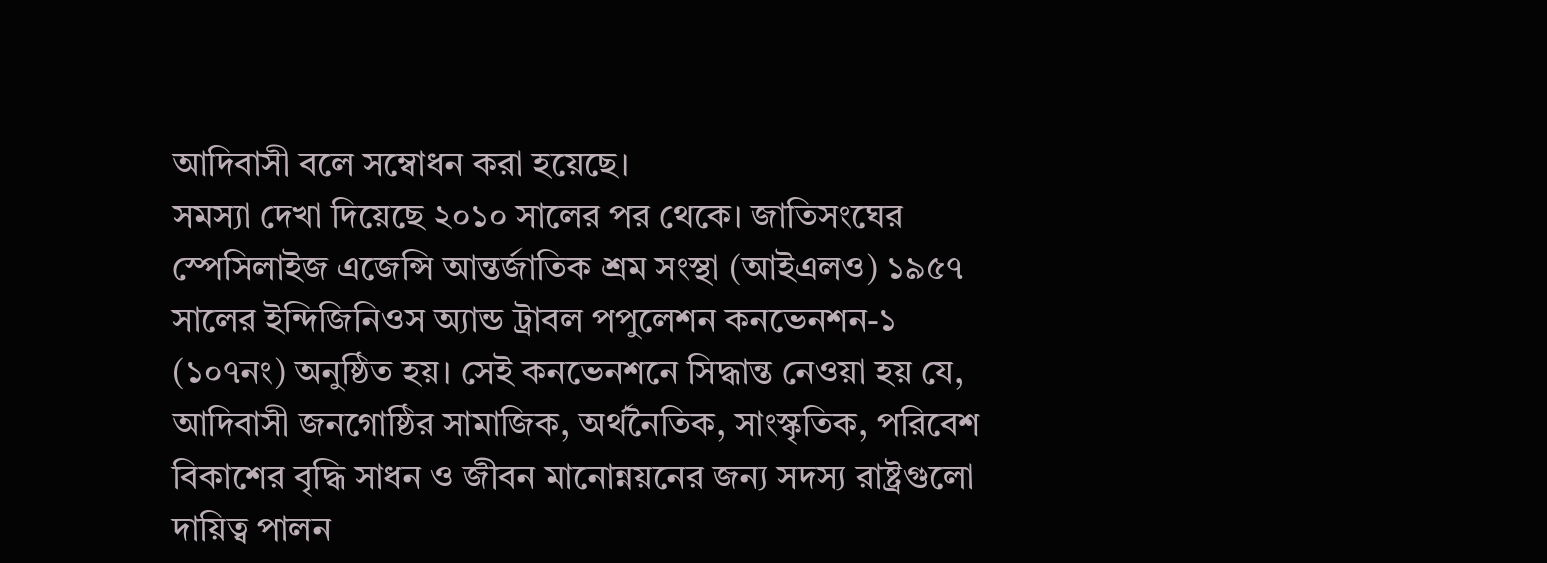আদিবাসী বলে সম্বোধন করা হয়েছে।
সমস্যা দেখা দিয়েছে ২০১০ সালের পর থেকে। জাতিসংঘের স্পেসিলাইজ এজেন্সি আন্তর্জাতিক শ্রম সংস্থা (আইএলও) ১৯৫৭ সালের ইন্দিজিনিওস অ্যান্ড ট্রাবল পপুলেশন কনভেনশন-১ (১০৭নং) অনুষ্ঠিত হয়। সেই কনভেনশনে সিদ্ধান্ত নেওয়া হয় যে, আদিবাসী জনগোষ্ঠির সামাজিক, অর্থনৈতিক, সাংস্কৃতিক, পরিবেশ বিকাশের বৃদ্ধি সাধন ও জীবন মানোন্নয়নের জন্য সদস্য রাষ্ট্রগুলো দায়িত্ব পালন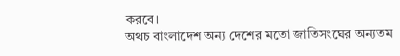করবে।
অথচ বাংলাদেশ অন্য দেশের মতো জাতিসংঘের অন্যতম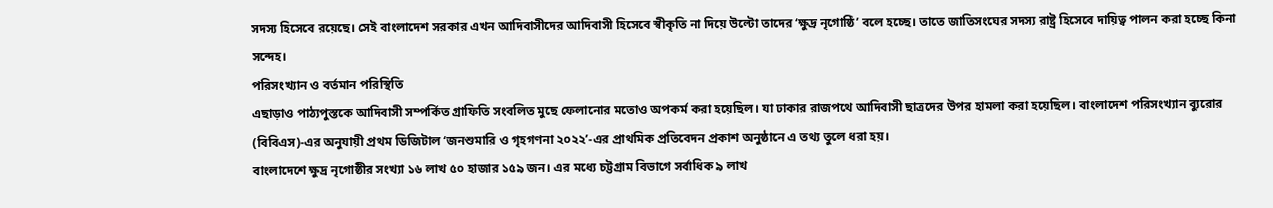সদস্য হিসেবে রয়েছে। সেই বাংলাদেশ সরকার এখন আদিবাসীদের আদিবাসী হিসেবে স্বীকৃতি না দিয়ে উল্টো তাদের ‘ক্ষুদ্র নৃগোষ্ঠি’ বলে হচ্ছে। তাতে জাতিসংঘের সদস্য রাষ্ট্র হিসেবে দায়িত্ব পালন করা হচ্ছে কিনা সন্দেহ।
পরিসংখ্যান ও বর্তমান পরিস্থিতি
এছাড়াও পাঠ্যপুস্তকে আদিবাসী সম্পর্কিত গ্রাফিতি সংবলিত মুছে ফেলানোর মতোও অপকর্ম করা হয়েছিল। যা ঢাকার রাজপথে আদিবাসী ছাত্রদের উপর হামলা করা হয়েছিল। বাংলাদেশ পরিসংখ্যান ব্যুরোর (বিবিএস)-এর অনুযায়ী প্রথম ডিজিটাল ‘জনশুমারি ও গৃহগণনা ২০২২’-এর প্রাথমিক প্রতিবেদন প্রকাশ অনুষ্ঠানে এ তথ্য তুলে ধরা হয়।
বাংলাদেশে ক্ষুদ্র নৃগোষ্ঠীর সংখ্যা ১৬ লাখ ৫০ হাজার ১৫৯ জন। এর মধ্যে চট্টগ্রাম বিভাগে সর্বাধিক ৯ লাখ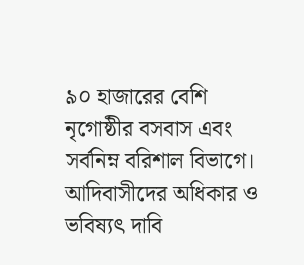৯০ হাজারের বেশি নৃগোষ্ঠীর বসবাস এবং সর্বনিম্ন বরিশাল বিভাগে।
আদিবাসীদের অধিকার ও ভবিষ্যৎ দাবি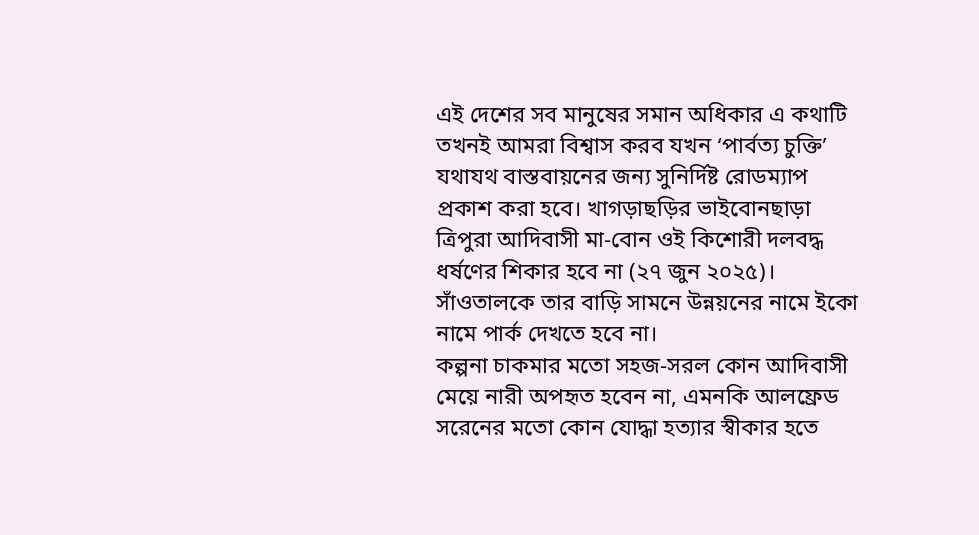এই দেশের সব মানুষের সমান অধিকার এ কথাটি তখনই আমরা বিশ্বাস করব যখন ‘পার্বত্য চুক্তি’ যথাযথ বাস্তবায়নের জন্য সুনির্দিষ্ট রোডম্যাপ প্রকাশ করা হবে। খাগড়াছড়ির ভাইবোনছাড়া ত্রিপুরা আদিবাসী মা-বোন ওই কিশোরী দলবদ্ধ ধর্ষণের শিকার হবে না (২৭ জুন ২০২৫)। সাঁওতালকে তার বাড়ি সামনে উন্নয়নের নামে ইকো নামে পার্ক দেখতে হবে না।
কল্পনা চাকমার মতো সহজ-সরল কোন আদিবাসী মেয়ে নারী অপহৃত হবেন না, এমনকি আলফ্রেড সরেনের মতো কোন যোদ্ধা হত্যার স্বীকার হতে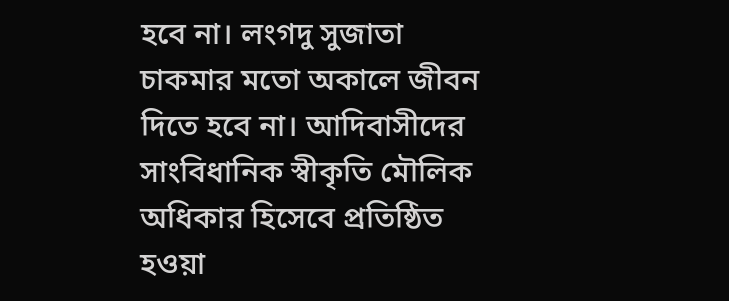হবে না। লংগদু সুজাতা চাকমার মতো অকালে জীবন দিতে হবে না। আদিবাসীদের সাংবিধানিক স্বীকৃতি মৌলিক অধিকার হিসেবে প্রতিষ্ঠিত হওয়া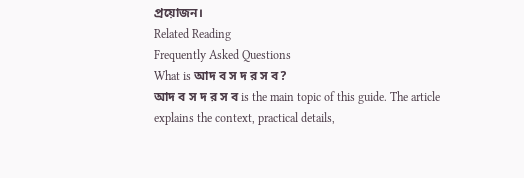প্রয়োজন।
Related Reading
Frequently Asked Questions
What is আদ ব স দ র স ব?
আদ ব স দ র স ব is the main topic of this guide. The article explains the context, practical details,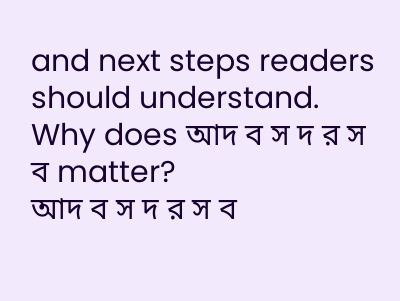and next steps readers should understand.
Why does আদ ব স দ র স ব matter?
আদ ব স দ র স ব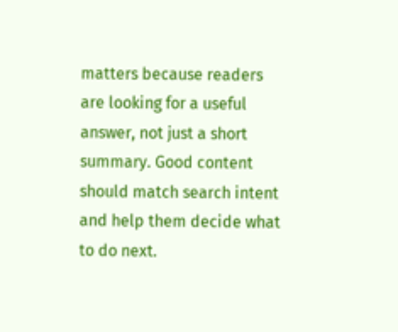matters because readers are looking for a useful answer, not just a short summary. Good content should match search intent and help them decide what to do next.